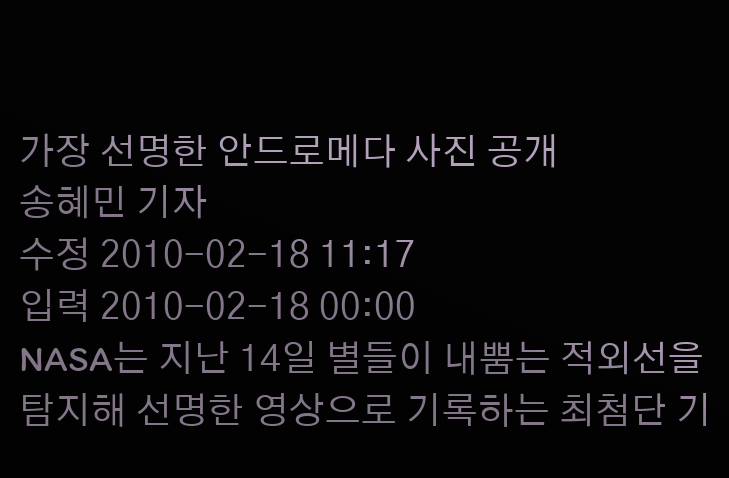가장 선명한 안드로메다 사진 공개
송혜민 기자
수정 2010-02-18 11:17
입력 2010-02-18 00:00
NASA는 지난 14일 별들이 내뿜는 적외선을 탐지해 선명한 영상으로 기록하는 최첨단 기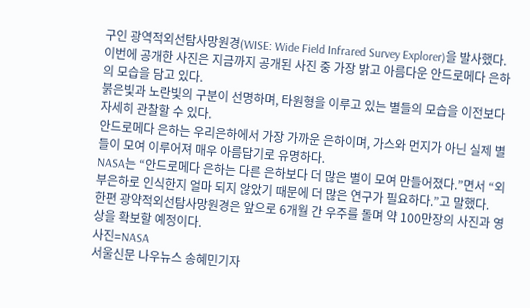구인 광역적외선탐사망원경(WISE: Wide Field Infrared Survey Explorer)을 발사했다.
이번에 공개한 사진은 지금까지 공개된 사진 중 가장 밝고 아름다운 안드로메다 은하의 모습을 담고 있다.
붉은빛과 노란빛의 구분이 선명하며, 타원형을 이루고 있는 별들의 모습을 이전보다 자세히 관찰할 수 있다.
안드로메다 은하는 우리은하에서 가장 가까운 은하이며, 가스와 먼지가 아닌 실제 별들이 모여 이루어져 매우 아름답기로 유명하다.
NASA는 “안드로메다 은하는 다른 은하보다 더 많은 별이 모여 만들어졌다.”면서 “외부은하로 인식한지 얼마 되지 않았기 때문에 더 많은 연구가 필요하다.”고 말했다.
한편 광약적외선탐사망원경은 앞으로 6개월 간 우주를 돌며 약 100만장의 사진과 영상을 확보할 예정이다.
사진=NASA
서울신문 나우뉴스 송혜민기자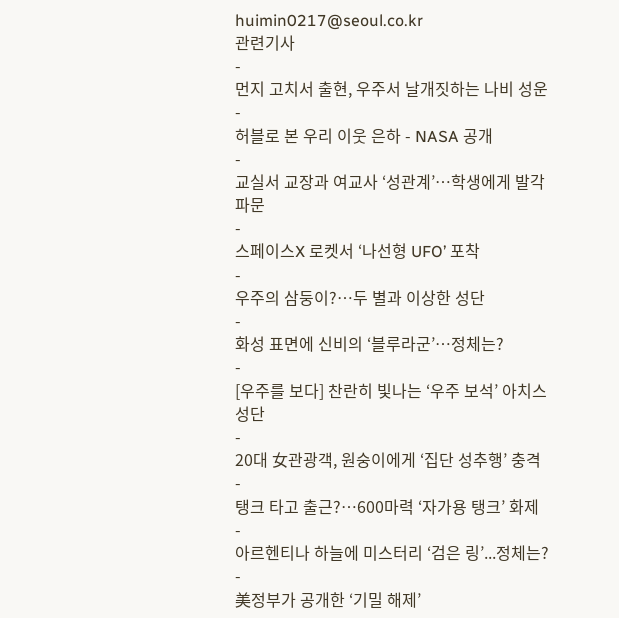huimin0217@seoul.co.kr
관련기사
-
먼지 고치서 출현, 우주서 날개짓하는 나비 성운
-
허블로 본 우리 이웃 은하 - NASA 공개
-
교실서 교장과 여교사 ‘성관계’…학생에게 발각 파문
-
스페이스X 로켓서 ‘나선형 UFO’ 포착
-
우주의 삼둥이?…두 별과 이상한 성단
-
화성 표면에 신비의 ‘블루라군’…정체는?
-
[우주를 보다] 찬란히 빛나는 ‘우주 보석’ 아치스 성단
-
20대 女관광객, 원숭이에게 ‘집단 성추행’ 충격
-
탱크 타고 출근?…600마력 ‘자가용 탱크’ 화제
-
아르헨티나 하늘에 미스터리 ‘검은 링’...정체는?
-
美정부가 공개한 ‘기밀 해제’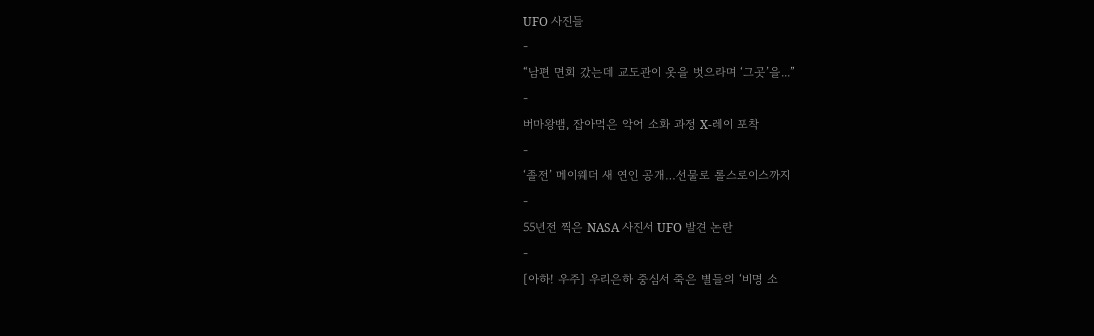UFO 사진들
-
“남편 면회 갔는데 교도관이 옷을 벗으라며 ‘그곳’을...”
-
버마왕뱀, 잡아먹은 악어 소화 과정 X-레이 포착
-
‘졸전’ 메이웨더 새 연인 공개…선물로 롤스로이스까지
-
55년전 찍은 NASA 사진서 UFO 발견 논란
-
[아하! 우주] 우리은하 중심서 죽은 별들의 ‘비명 소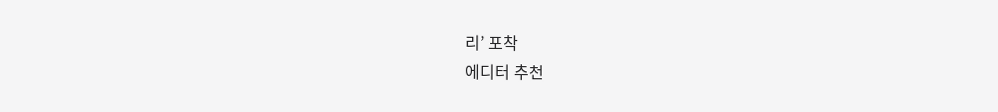리’ 포착
에디터 추천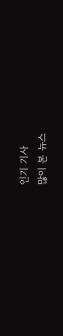인기 기사
많이 본 뉴스